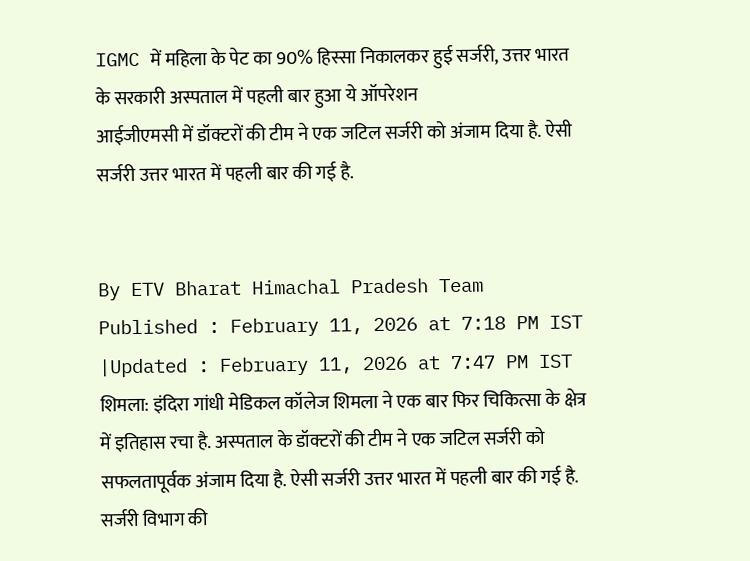IGMC में महिला के पेट का 90% हिस्सा निकालकर हुई सर्जरी, उत्तर भारत के सरकारी अस्पताल में पहली बार हुआ ये ऑपरेशन
आईजीएमसी में डॉक्टरों की टीम ने एक जटिल सर्जरी को अंजाम दिया है. ऐसी सर्जरी उत्तर भारत में पहली बार की गई है.


By ETV Bharat Himachal Pradesh Team
Published : February 11, 2026 at 7:18 PM IST
|Updated : February 11, 2026 at 7:47 PM IST
शिमला: इंदिरा गांधी मेडिकल कॉलेज शिमला ने एक बार फिर चिकित्सा के क्षेत्र में इतिहास रचा है. अस्पताल के डॉक्टरों की टीम ने एक जटिल सर्जरी को सफलतापूर्वक अंजाम दिया है. ऐसी सर्जरी उत्तर भारत में पहली बार की गई है. सर्जरी विभाग की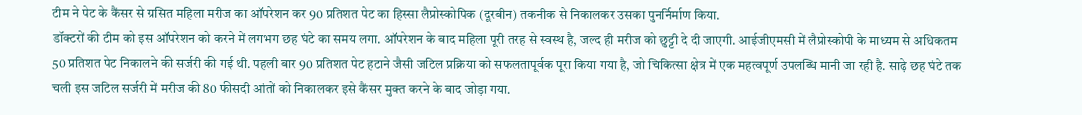टीम ने पेट के कैंसर से ग्रसित महिला मरीज का ऑपरेशन कर 90 प्रतिशत पेट का हिस्सा लैप्रोस्कोपिक (दूरबीन) तकनीक से निकालकर उसका पुनर्निर्माण किया.
डॉक्टरों की टीम को इस ऑपरेशन को करने में लगभग छह घंटे का समय लगा. ऑपरेशन के बाद महिला पूरी तरह से स्वस्थ है, जल्द ही मरीज को छुट्टी दे दी जाएगी. आईजीएमसी में लैप्रोस्कोपी के माध्यम से अधिकतम 50 प्रतिशत पेट निकालने की सर्जरी की गई थी. पहली बार 90 प्रतिशत पेट हटाने जैसी जटिल प्रक्रिया को सफलतापूर्वक पूरा किया गया है, जो चिकित्सा क्षेत्र में एक महत्वपूर्ण उपलब्धि मानी जा रही है. साढ़े छह घंटे तक चली इस जटिल सर्जरी में मरीज की 80 फीसदी आंतों को निकालकर इसे कैंसर मुक्त करने के बाद जोड़ा गया.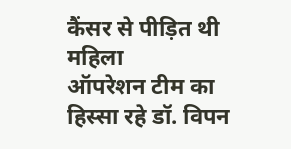कैंसर से पीड़ित थी महिला
ऑपरेशन टीम का हिस्सा रहे डॉ. विपन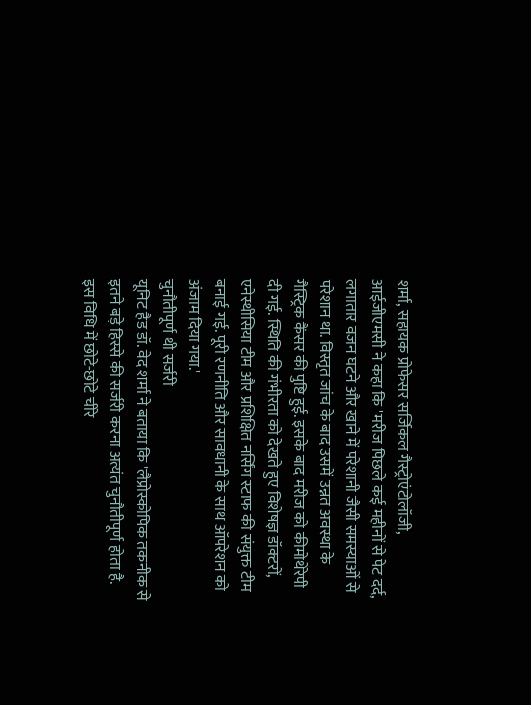शर्मा, सहायक प्रोफेसर सर्जिकल गैस्ट्रोएंटोलॉजी, आईजीएमसी ने कहा कि 'मरीज पिछले कई महीनों से पेट दर्द, लगातार वजन घटने और खाने में परेशानी जैसी समस्याओं से परेशान था. विस्तृत जांच के बाद उसमें उन्नत अवस्था के गैस्ट्रिक कैंसर की पुष्टि हुई. इसके बाद मरीज को कीमोथेरेपी दी गई. स्थिति की गंभीरता को देखते हुए विशेषज्ञ डॉक्टरों, एनेस्थीसिया टीम और प्रशिक्षित नर्सिंग स्टाफ की संयुक्त टीम बनाई गई. पूरी रणनीति और सावधानी के साथ ऑपरेशन को अंजाम दिया गया.'
चुनौतीपूर्ण थी सर्जरी
यूनिट हैड डॉ. वेद शर्मा ने बताया कि 'लैप्रोस्कोपिक तकनीक से इतने बड़े हिस्से की सर्जरी करना अत्यंत चुनौतीपूर्ण होता है. इस विधि में छोटे-छोटे चीरे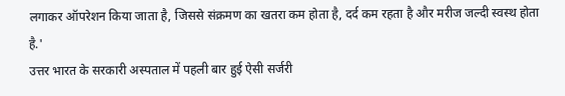लगाकर ऑपरेशन किया जाता है, जिससे संक्रमण का खतरा कम होता है, दर्द कम रहता है और मरीज जल्दी स्वस्थ होता है.'
उत्तर भारत के सरकारी अस्पताल में पहली बार हुई ऐसी सर्जरी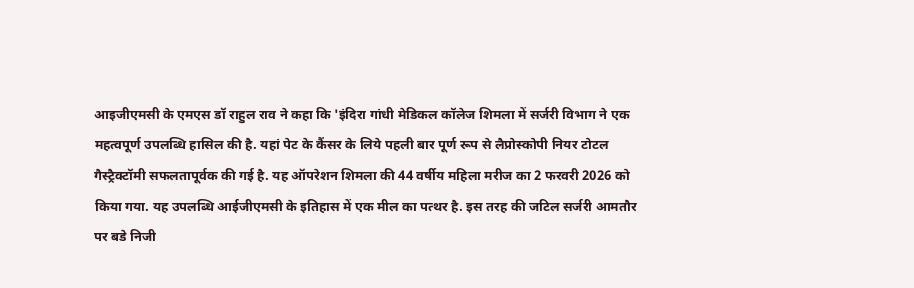आइजीएमसी के एमएस डॉ राहुल राव ने कहा कि 'इंदिरा गांधी मेडिकल कॉलेज शिमला में सर्जरी विभाग ने एक महत्वपूर्ण उपलब्धि हासिल की है. यहां पेट के कैंसर के लिये पहली बार पूर्ण रूप से लैप्रोस्कोपी नियर टोटल गैस्ट्रैक्टॉमी सफलतापूर्वक की गई है. यह ऑपरेशन शिमला की 44 वर्षीय महिला मरीज का 2 फरवरी 2026 को किया गया. यह उपलब्धि आईजीएमसी के इतिहास में एक मील का पत्थर है. इस तरह की जटिल सर्जरी आमतौर पर बडे निजी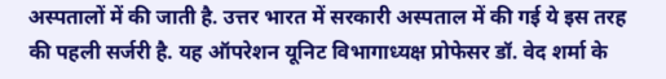अस्पतालों में की जाती है. उत्तर भारत में सरकारी अस्पताल में की गई ये इस तरह की पहली सर्जरी है. यह ऑपरेशन यूनिट विभागाध्यक्ष प्रोफेसर डॉ. वेद शर्मा के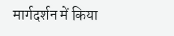मार्गदर्शन में किया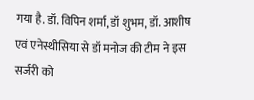गया है. डॉ. विपिन शर्मा, डॉ शुभम, डॉ. आशीष एवं एनेस्थीसिया से डॉ मनोज की टीम ने इस सर्जरी को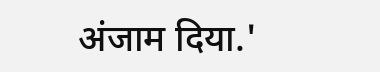अंजाम दिया.'